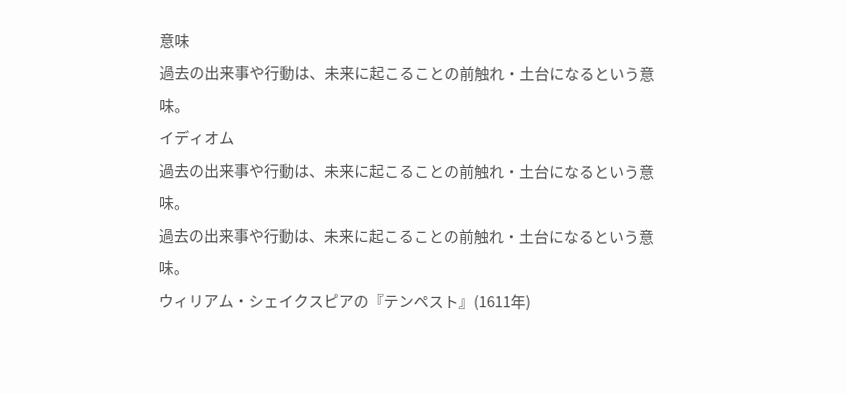意味
過去の出来事や行動は、未来に起こることの前触れ・土台になるという意味。
イディオム
過去の出来事や行動は、未来に起こることの前触れ・土台になるという意味。
過去の出来事や行動は、未来に起こることの前触れ・土台になるという意味。
ウィリアム・シェイクスピアの『テンペスト』(1611年)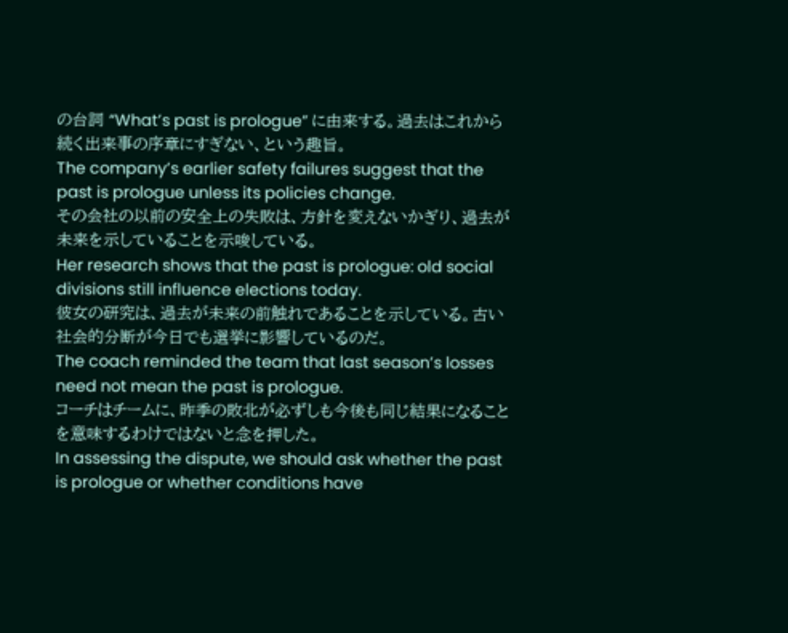の台詞 “What’s past is prologue” に由来する。過去はこれから続く出来事の序章にすぎない、という趣旨。
The company’s earlier safety failures suggest that the past is prologue unless its policies change.
その会社の以前の安全上の失敗は、方針を変えないかぎり、過去が未来を示していることを示唆している。
Her research shows that the past is prologue: old social divisions still influence elections today.
彼女の研究は、過去が未来の前触れであることを示している。古い社会的分断が今日でも選挙に影響しているのだ。
The coach reminded the team that last season’s losses need not mean the past is prologue.
コーチはチームに、昨季の敗北が必ずしも今後も同じ結果になることを意味するわけではないと念を押した。
In assessing the dispute, we should ask whether the past is prologue or whether conditions have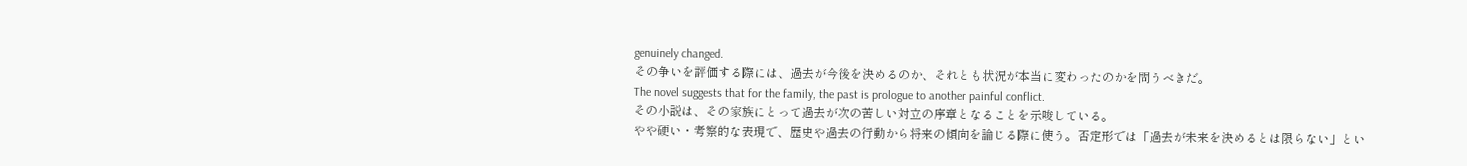genuinely changed.
その争いを評価する際には、過去が今後を決めるのか、それとも状況が本当に変わったのかを問うべきだ。
The novel suggests that for the family, the past is prologue to another painful conflict.
その小説は、その家族にとって過去が次の苦しい対立の序章となることを示唆している。
やや硬い・考察的な表現で、歴史や過去の行動から将来の傾向を論じる際に使う。否定形では「過去が未来を決めるとは限らない」とい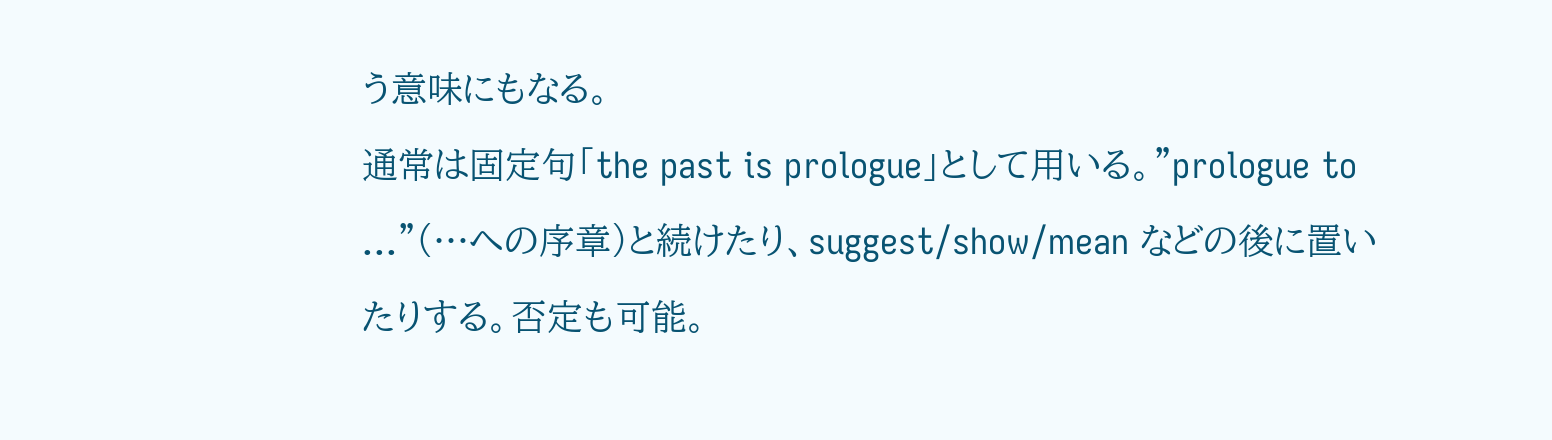う意味にもなる。
通常は固定句「the past is prologue」として用いる。"prologue to ..."(…への序章)と続けたり、suggest/show/mean などの後に置いたりする。否定も可能。